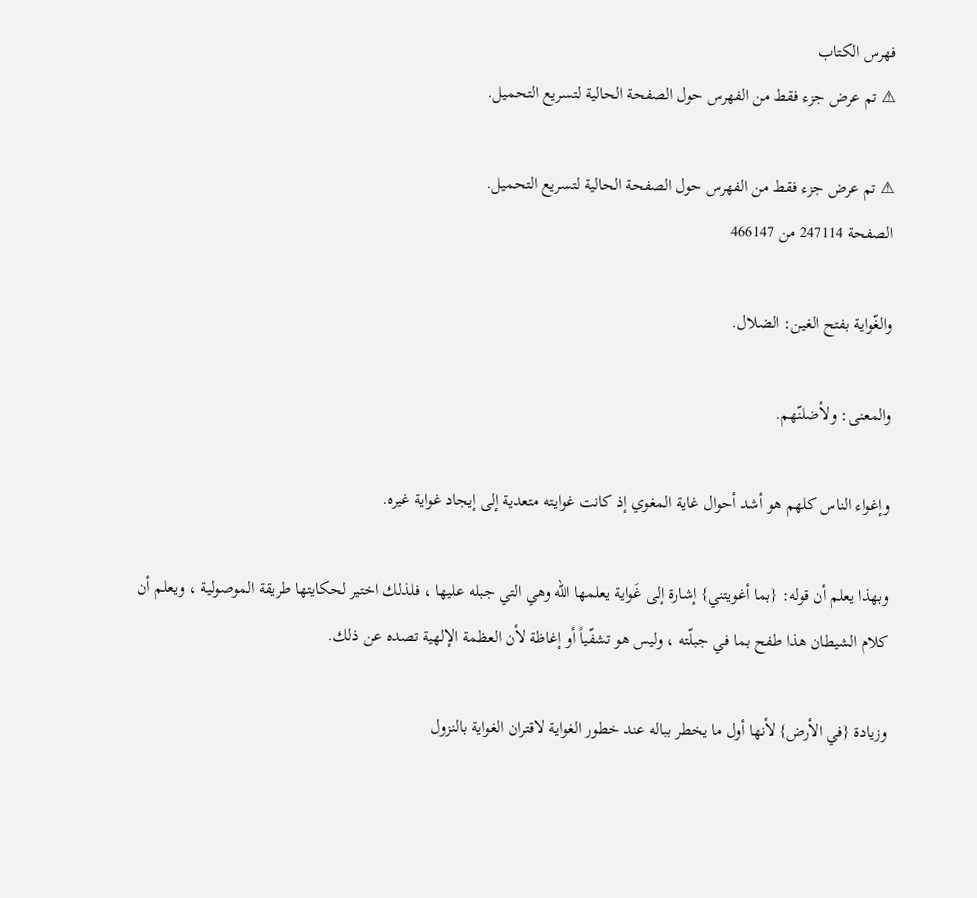فهرس الكتاب
⚠ تم عرض جزء فقط من الفهرس حول الصفحة الحالية لتسريع التحميل.

⚠ تم عرض جزء فقط من الفهرس حول الصفحة الحالية لتسريع التحميل.
الصفحة 247114 من 466147

والغّواية بفتح الغين: الضلال.

والمعنى: ولأضلنّهم.

وإغواء الناس كلهم هو أشد أحوال غاية المغوي إذ كانت غوايته متعدية إلى إيجاد غواية غيره.

وبهذا يعلم أن قوله: {بما أغويتني} إشارة إلى غَواية يعلمها الله وهي التي جبله عليها ، فلذلك اختير لحكايتها طريقة الموصولية ، ويعلم أن كلام الشيطان هذا طفح بما في جبلّته ، وليس هو تشفّياً أو إغاظة لأن العظمة الإلهية تصده عن ذلك.

وزيادة {في الأرض} لأنها أول ما يخطر بباله عند خطور الغواية لاقتران الغواية بالنزول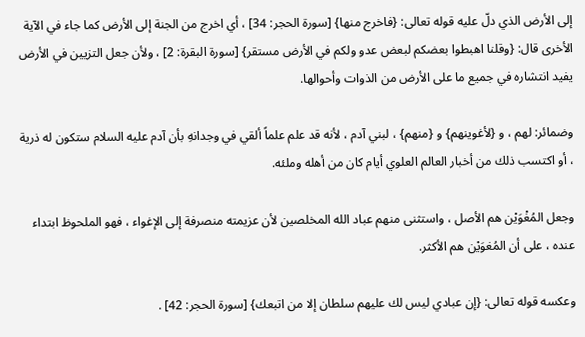إلى الأرض الذي دلّ عليه قوله تعالى: {فاخرج منها} [سورة الحجر: 34] ، أي اخرج من الجنة إلى الأرض كما جاء في الآية الأخرى قال: {وقلنا اهبطوا بعضكم لبعض عدو ولكم في الأرض مستقر} [سورة البقرة: 2] ، ولأن جعل التزيين في الأرض يفيد انتشاره في جميع ما على الأرض من الذوات وأحوالها.

وضمائر: لهم ، و {لأغوينهم} و {منهم} ، لبني آدم ، لأنه قد علم علماً ألقي في وجدانهِ بأن آدم عليه السلام ستكون له ذرية ، أو اكتسب ذلك من أخبار العالم العلوي أيام كان من أهله وملئه.

وجعل المُغْوَيْن هم الأصل ، واستثنى منهم عباد الله المخلصين لأن عزيمته منصرفة إلى الإغواء ، فهو الملحوظ ابتداء عنده ، على أن المُغوَيْن هم الأكثر.

وعكسه قوله تعالى: {إن عبادي ليس لك عليهم سلطان إلا من اتبعك} [سورة الحجر: 42] .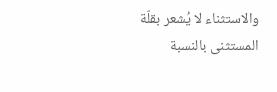والاستثناء لا يُشعر بقلّة المستثنى بالنسبة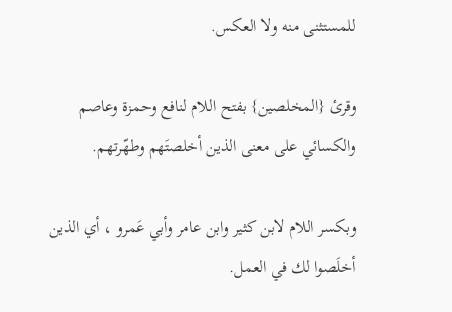للمستثنى منه ولا العكس.

وقرئ {المخلصين} بفتح اللام لنافع وحمزة وعاصم والكسائي على معنى الذين أخلصتَهم وطهّرتهم.

وبكسر اللام لابن كثير وابن عامر وأبي عَمرو ، أي الذين أخلَصوا لك في العمل.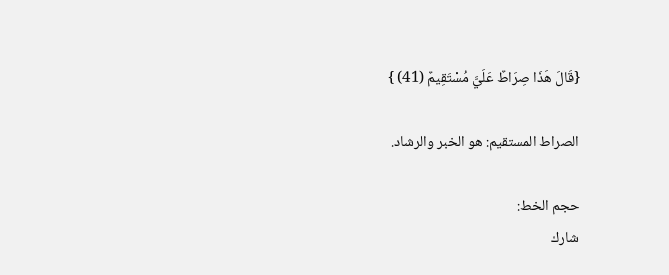{قَالَ هَذَا صِرَاطٌ عَلَيَّ مُسْتَقِيمٌ (41) }

الصراط المستقيم: هو الخبر والرشاد.

حجم الخط:
شارك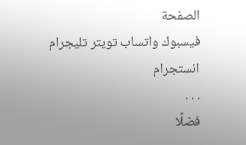الصفحة
فيسبوك واتساب تويتر تليجرام انستجرام
. . .
فضلًا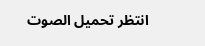انتظر تحميل الصوت